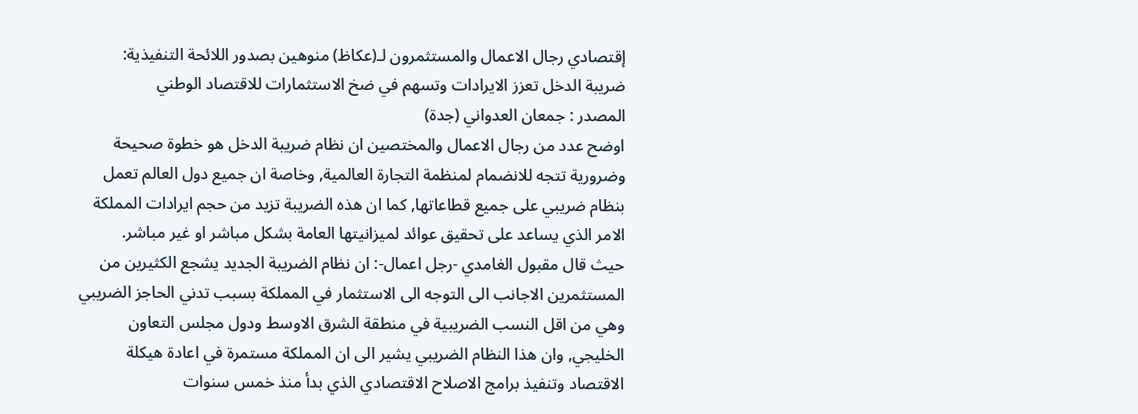إقتصادي رجال الاعمال والمستثمرون لـ(عكاظ) منوهين بصدور اللائحة التنفيذية:
ضريبة الدخل تعزز الايرادات وتسهم في ضخ الاستثمارات للاقتصاد الوطني
المصدر : جمعان العدواني (جدة)
اوضح عدد من رجال الاعمال والمختصين ان نظام ضريبة الدخل هو خطوة صحيحة وضرورية تتجه للانضمام لمنظمة التجارة العالمية, وخاصة ان جميع دول العالم تعمل بنظام ضريبي على جميع قطاعاتها, كما ان هذه الضريبة تزيد من حجم ايرادات المملكة الامر الذي يساعد على تحقيق عوائد لميزانيتها العامة بشكل مباشر او غير مباشر.
حيث قال مقبول الغامدي -رجل اعمال-: ان نظام الضريبة الجديد يشجع الكثيرين من المستثمرين الاجانب الى التوجه الى الاستثمار في المملكة بسبب تدني الحاجز الضريبي وهي من اقل النسب الضريبية في منطقة الشرق الاوسط ودول مجلس التعاون الخليجي, وان هذا النظام الضريبي يشير الى ان المملكة مستمرة في اعادة هيكلة الاقتصاد وتنفيذ برامج الاصلاح الاقتصادي الذي بدأ منذ خمس سنوات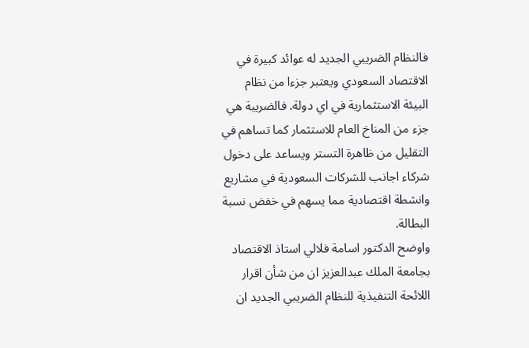فالنظام الضريبي الجديد له عوائد كبيرة في الاقتصاد السعودي ويعتبر جزءا من نظام البيئة الاستثمارية في اي دولة. فالضريبة هي جزء من المناخ العام للاستثمار كما تساهم في التقليل من ظاهرة التستر ويساعد على دخول شركاء اجانب للشركات السعودية في مشاريع وانشطة اقتصادية مما يسهم في خفض نسبة البطالة.
واوضح الدكتور اسامة فلالي استاذ الاقتصاد بجامعة الملك عبدالعزيز ان من شأن اقرار اللائحة التنفيذية للنظام الضريبي الجديد ان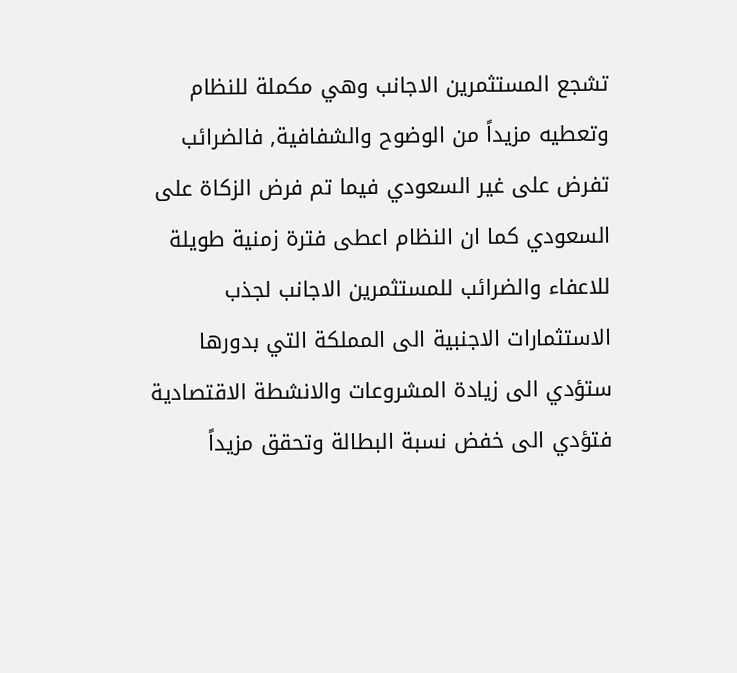تشجع المستثمرين الاجانب وهي مكملة للنظام وتعطيه مزيداً من الوضوح والشفافية, فالضرائب تفرض على غير السعودي فيما تم فرض الزكاة على السعودي كما ان النظام اعطى فترة زمنية طويلة للاعفاء والضرائب للمستثمرين الاجانب لجذب الاستثمارات الاجنبية الى المملكة التي بدورها ستؤدي الى زيادة المشروعات والانشطة الاقتصادية فتؤدي الى خفض نسبة البطالة وتحقق مزيداً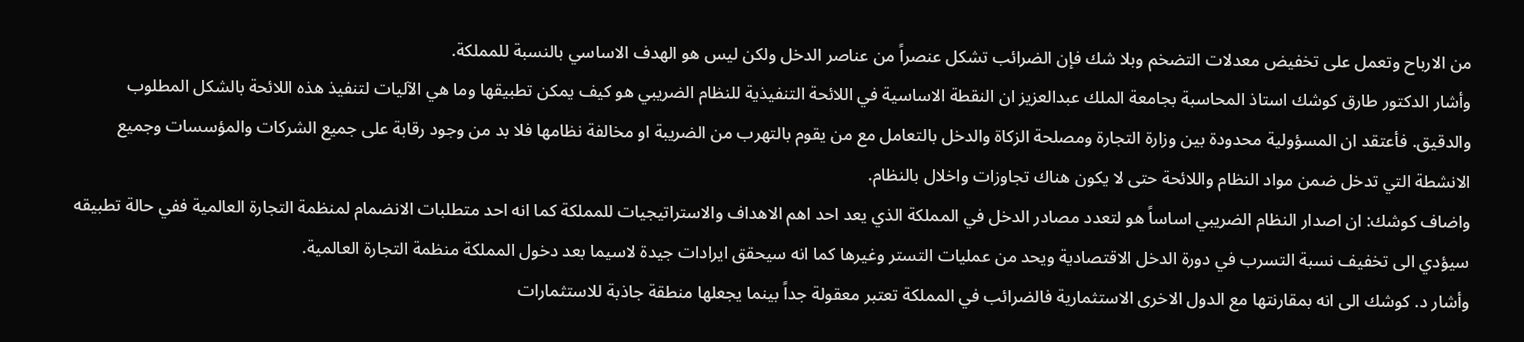من الارباح وتعمل على تخفيض معدلات التضخم وبلا شك فإن الضرائب تشكل عنصراً من عناصر الدخل ولكن ليس هو الهدف الاساسي بالنسبة للمملكة.
وأشار الدكتور طارق كوشك استاذ المحاسبة بجامعة الملك عبدالعزيز ان النقطة الاساسية في اللائحة التنفيذية للنظام الضريبي هو كيف يمكن تطبيقها وما هي الآليات لتنفيذ هذه اللائحة بالشكل المطلوب والدقيق. فأعتقد ان المسؤولية محدودة بين وزارة التجارة ومصلحة الزكاة والدخل بالتعامل مع من يقوم بالتهرب من الضريبة او مخالفة نظامها فلا بد من وجود رقابة على جميع الشركات والمؤسسات وجميع الانشطة التي تدخل ضمن مواد النظام واللائحة حتى لا يكون هناك تجاوزات واخلال بالنظام.
واضاف كوشك: ان اصدار النظام الضريبي اساساً هو لتعدد مصادر الدخل في المملكة الذي يعد احد اهم الاهداف والاستراتيجيات للمملكة كما انه احد متطلبات الانضمام لمنظمة التجارة العالمية ففي حالة تطبيقه سيؤدي الى تخفيف نسبة التسرب في دورة الدخل الاقتصادية ويحد من عمليات التستر وغيرها كما انه سيحقق ايرادات جيدة لاسيما بعد دخول المملكة منظمة التجارة العالمية.
وأشار د. كوشك الى انه بمقارنتها مع الدول الاخرى الاستثمارية فالضرائب في المملكة تعتبر معقولة جداً بينما يجعلها منطقة جاذبة للاستثمارات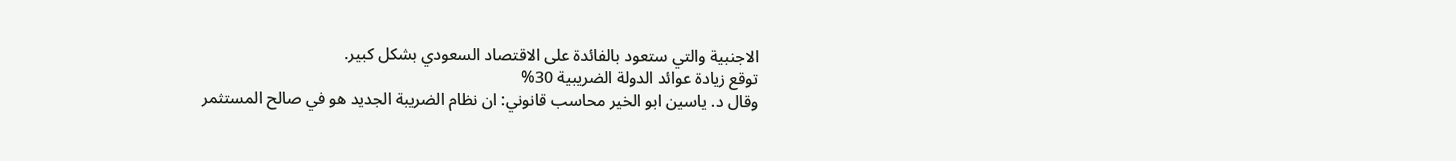الاجنبية والتي ستعود بالفائدة على الاقتصاد السعودي بشكل كبير.
توقع زيادة عوائد الدولة الضريبية 30%
وقال د. ياسين ابو الخير محاسب قانوني: ان نظام الضريبة الجديد هو في صالح المستثمر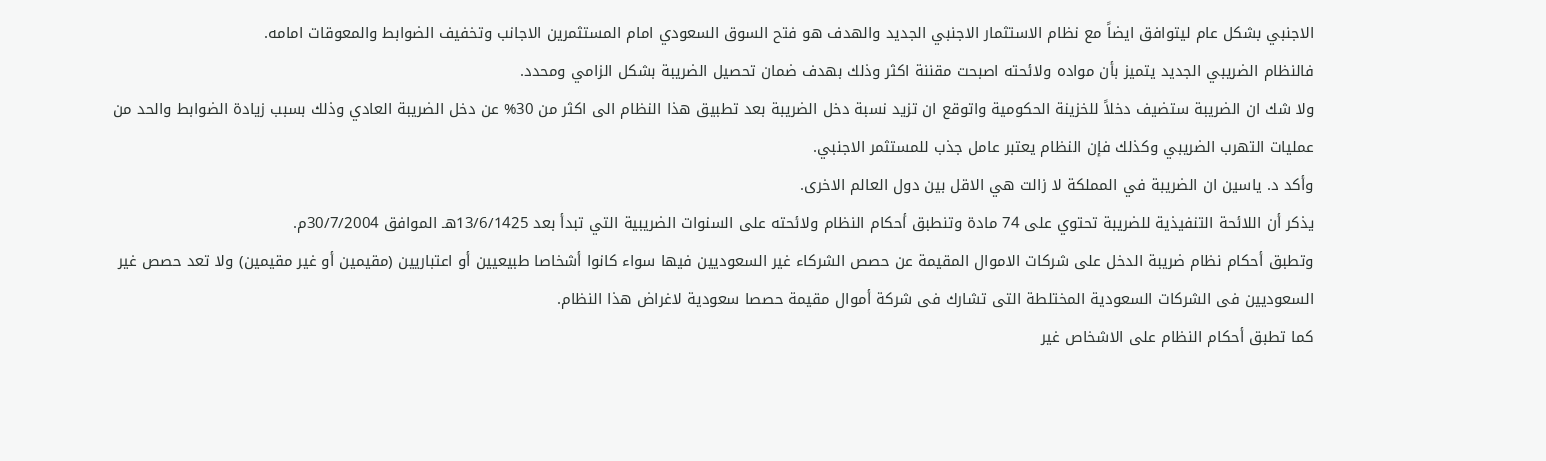الاجنبي بشكل عام ليتوافق ايضاً مع نظام الاستثمار الاجنبي الجديد والهدف هو فتح السوق السعودي امام المستثمرين الاجانب وتخفيف الضوابط والمعوقات امامه.
فالنظام الضريبي الجديد يتميز بأن مواده ولائحته اصبحت مقننة اكثر وذلك بهدف ضمان تحصيل الضريبة بشكل الزامي ومحدد.
ولا شك ان الضريبة ستضيف دخلاً للخزينة الحكومية واتوقع ان تزيد نسبة دخل الضريبة بعد تطبيق هذا النظام الى اكثر من 30% عن دخل الضريبة العادي وذلك بسبب زيادة الضوابط والحد من عمليات التهرب الضريبي وكذلك فإن النظام يعتبر عامل جذب للمستثمر الاجنبي.
وأكد د. ياسين ان الضريبة في المملكة لا زالت هي الاقل بين دول العالم الاخرى.
يذكر أن اللائحة التنفيذية للضريبة تحتوي على 74 مادة وتنطبق أحكام النظام ولائحته على السنوات الضريبية التي تبدأ بعد 13/6/1425هـ الموافق 30/7/2004م.
وتطبق أحكام نظام ضريبة الدخل على شركات الاموال المقيمة عن حصص الشركاء غير السعوديين فيها سواء كانوا أشخاصا طبيعيين أو اعتباريين (مقيمين أو غير مقيمين) ولا تعد حصص غير السعوديين فى الشركات السعودية المختلطة التى تشارك فى شركة أموال مقيمة حصصا سعودية لاغراض هذا النظام.
كما تطبق أحكام النظام على الاشخاص غير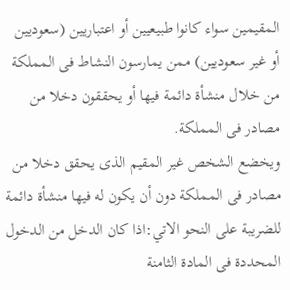المقيمين سواء كانوا طبيعيين أو اعتباريين (سعوديين أو غير سعوديين) ممن يمارسون النشاط فى المملكة من خلال منشأة دائمة فيها أو يحققون دخلا من مصادر فى المملكة.
ويخضع الشخص غير المقيم الذى يحقق دخلا من مصادر فى المملكة دون أن يكون له فيها منشأة دائمة للضريبة على النحو الاتي:اذا كان الدخل من الدخول المحددة فى المادة الثامنة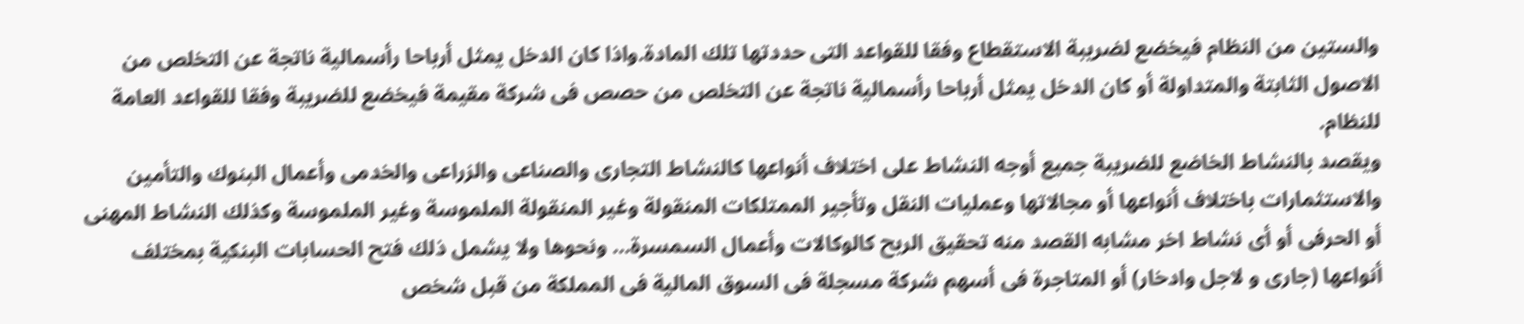والستين من النظام فيخضع لضريبة الاستقطاع وفقا للقواعد التى حددتها تلك المادة.واذا كان الدخل يمثل أرباحا رأسمالية ناتجة عن التخلص من الاصول الثابتة والمتداولة أو كان الدخل يمثل أرباحا رأسمالية ناتجة عن التخلص من حصص فى شركة مقيمة فيخضع للضريبة وفقا للقواعد العامة للنظام.
ويقصد بالنشاط الخاضع للضريبة جميع أوجه النشاط على اختلاف أنواعها كالنشاط التجارى والصناعى والزراعى والخدمى وأعمال البنوك والتأمين والاستثمارات باختلاف أنواعها أو مجالاتها وعمليات النقل وتأجير الممتلكات المنقولة وغير المنقولة الملموسة وغير الملموسة وكذلك النشاط المهنى أو الحرفى أو أى نشاط اخر مشابه القصد منه تحقيق الربح كالوكالات وأعمال السمسرة... ونحوها ولا يشمل ذلك فتح الحسابات البنكية بمختلف أنواعها (جارى و لاجل وادخار) أو المتاجرة فى أسهم شركة مسجلة فى السوق المالية فى المملكة من قبل شخص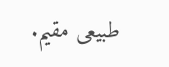طبيعى مقيم.